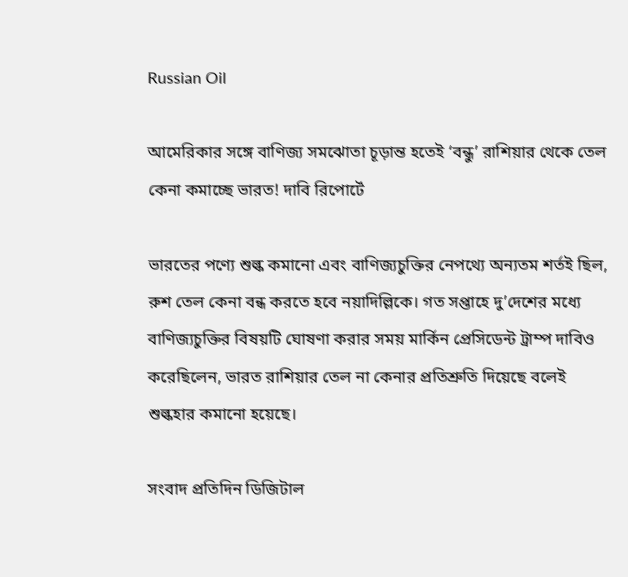Russian Oil

আমেরিকার সঙ্গে বাণিজ্য সমঝোতা চূড়ান্ত হতেই ‘বন্ধু’ রাশিয়ার থেকে তেল কেনা কমাচ্ছে ভারত! দাবি রিপোর্টে

ভারতের পণ্যে শুল্ক কমানো এবং বাণিজ্যচুক্তির নেপথ্যে অন্যতম শর্তই ছিল, রুশ তেল কেনা বন্ধ করতে হবে নয়াদিল্লিকে। গত সপ্তাহে দু’দেশের মধ্যে বাণিজ্যচুক্তির বিষয়টি ঘোষণা করার সময় মার্কিন প্রেসিডেন্ট ট্রাম্প দাবিও করেছিলেন, ভারত রাশিয়ার তেল না কেনার প্রতিশ্রুতি দিয়েছে বলেই শুল্কহার কমানো হয়েছে।

সংবাদ প্রতিদিন ডিজিটাল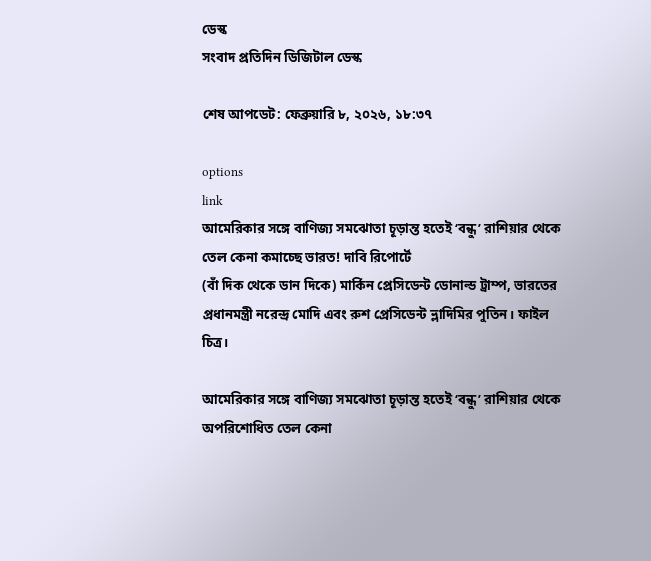ডেস্ক
সংবাদ প্রতিদিন ডিজিটাল ডেস্ক

শেষ আপডেট: ফেব্রুয়ারি ৮, ২০২৬, ১৮:৩৭

options
link
আমেরিকার সঙ্গে বাণিজ্য সমঝোতা চূড়ান্ত হতেই ‘বন্ধু’ রাশিয়ার থেকে তেল কেনা কমাচ্ছে ভারত! দাবি রিপোর্টে
(বাঁ দিক থেকে ডান দিকে) মার্কিন প্রেসিডেন্ট ডোনাল্ড ট্রাম্প, ভারতের প্রধানমন্ত্রী নরেন্দ্র মোদি এবং রুশ প্রেসিডেন্ট ভ্লাদিমির পুতিন। ফাইল চিত্র।

আমেরিকার সঙ্গে বাণিজ্য সমঝোতা চূড়ান্ত হতেই ‘বন্ধু’ রাশিয়ার থেকে অপরিশোধিত তেল কেনা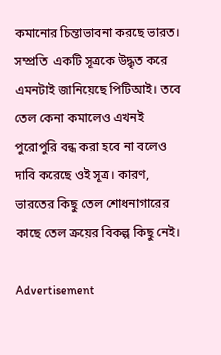কমানোর চিন্তাভাবনা করছে ভারত। সম্প্রতি  একটি সূত্রকে উদ্ধৃত করে এমনটাই জানিয়েছে পিটিআই। তবে তেল কেনা কমালেও এখনই পুরোপুরি বন্ধ করা হবে না বলেও দাবি করেছে ওই সূত্র। কারণ, ভারতের কিছু তেল শোধনাগারের কাছে তেল ক্রয়ের বিকল্প কিছু নেই।

Advertisement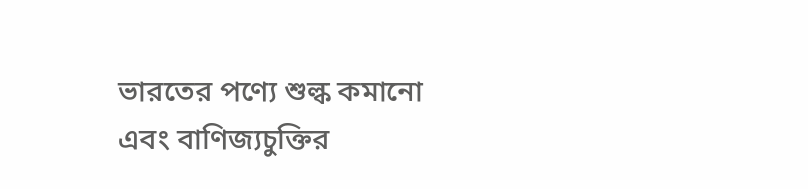ভারতের পণ্যে শুল্ক কমানো এবং বাণিজ্যচুক্তির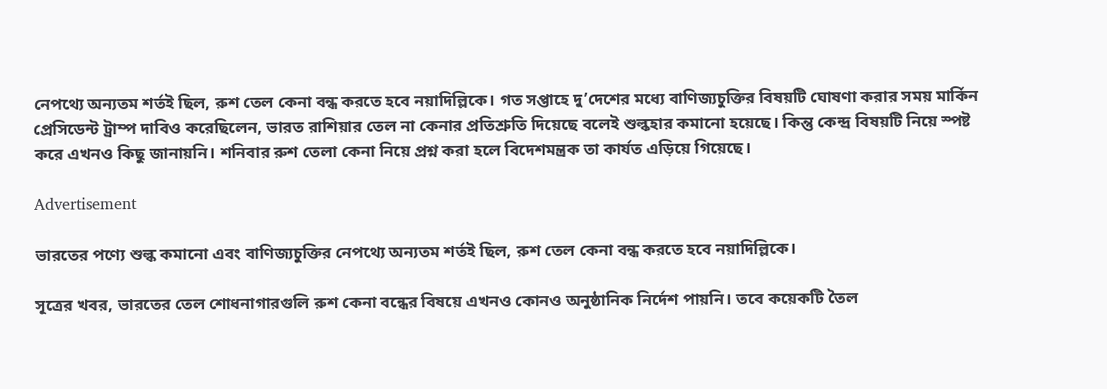নেপথ্যে অন্যতম শর্তই ছিল, রুশ তেল কেনা বন্ধ করতে হবে নয়াদিল্লিকে। গত সপ্তাহে দু’দেশের মধ্যে বাণিজ্যচুক্তির বিষয়টি ঘোষণা করার সময় মার্কিন প্রেসিডেন্ট ট্রাম্প দাবিও করেছিলেন, ভারত রাশিয়ার তেল না কেনার প্রতিশ্রুতি দিয়েছে বলেই শুল্কহার কমানো হয়েছে। কিন্তু কেন্দ্র বিষয়টি নিয়ে স্পষ্ট করে এখনও কিছু জানায়নি। শনিবার রুশ তেলা কেনা নিয়ে প্রশ্ন করা হলে বিদেশমন্ত্রক তা কার্যত এড়িয়ে গিয়েছে।

Advertisement

ভারতের পণ্যে শুল্ক কমানো এবং বাণিজ্যচুক্তির নেপথ্যে অন্যতম শর্তই ছিল, রুশ তেল কেনা বন্ধ করতে হবে নয়াদিল্লিকে।

সূত্রের খবর, ভারতের তেল শোধনাগারগুলি রুশ কেনা বন্ধের বিষয়ে এখনও কোনও অনুষ্ঠানিক নির্দেশ পায়নি। তবে কয়েকটি তৈল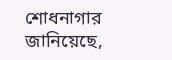শোধনাগার জানিয়েছে,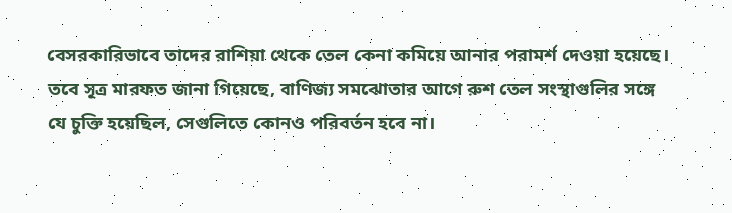বেসরকারিভাবে তাদের রাশিয়া থেকে তেল কেনা কমিয়ে আনার পরামর্শ দেওয়া হয়েছে। তবে সূত্র মারফত জানা গিয়েছে, বাণিজ্য সমঝোতার আগে রুশ তেল সংস্থাগুলির সঙ্গে যে চুক্তি হয়েছিল, সেগুলিতে কোনও পরিবর্তন হবে না।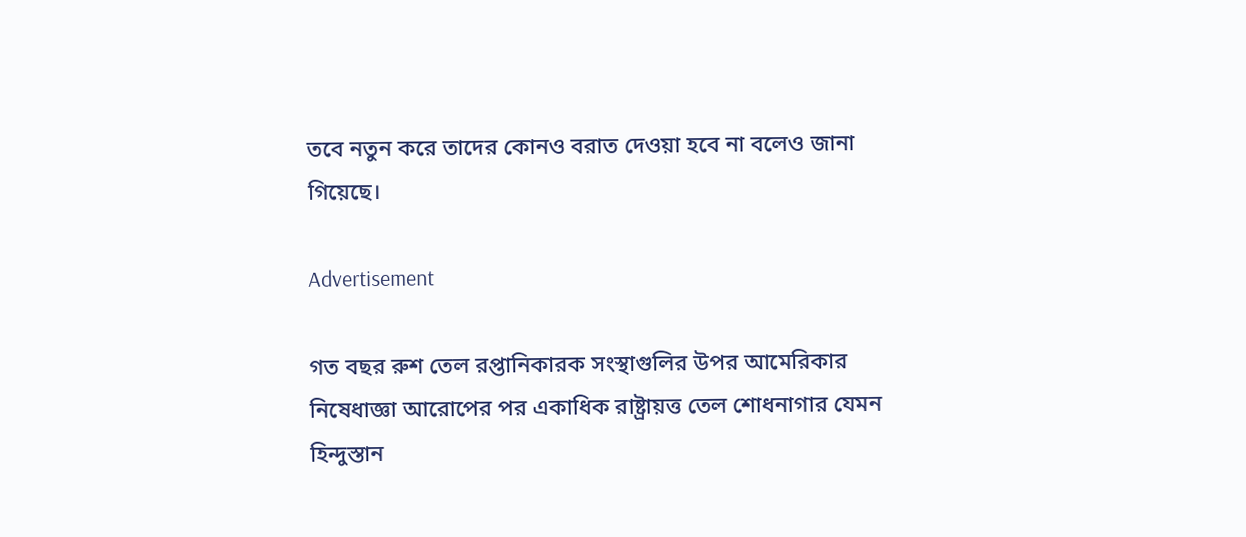তবে নতুন করে তাদের কোনও বরাত দেওয়া হবে না বলেও জানা গিয়েছে।

Advertisement

গত বছর রুশ তেল রপ্তানিকারক সংস্থাগুলির উপর আমেরিকার নিষেধাজ্ঞা আরোপের পর একাধিক রাষ্ট্রায়ত্ত তেল শোধনাগার যেমন হিন্দুস্তান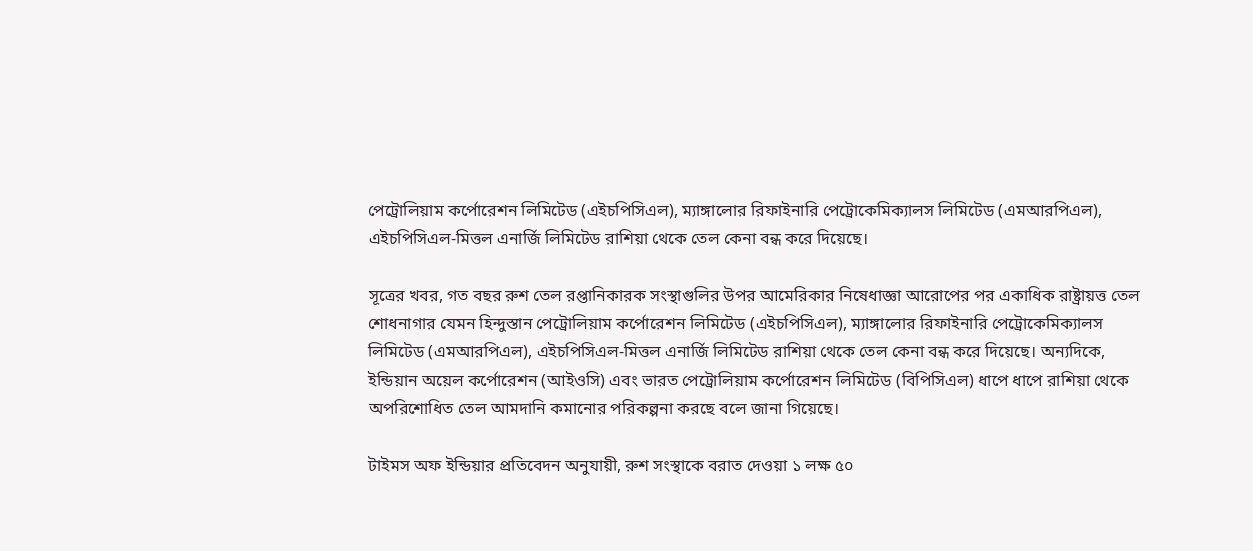পেট্রোলিয়াম কর্পোরেশন লিমিটেড (এইচপিসিএল), ম্যাঙ্গালোর রিফাইনারি পেট্রোকেমিক্যালস লিমিটেড (এমআরপিএল), এইচপিসিএল-মিত্তল এনার্জি লিমিটেড রাশিয়া থেকে তেল কেনা বন্ধ করে দিয়েছে।

সূত্রের খবর, গত বছর রুশ তেল রপ্তানিকারক সংস্থাগুলির উপর আমেরিকার নিষেধাজ্ঞা আরোপের পর একাধিক রাষ্ট্রায়ত্ত তেল শোধনাগার যেমন হিন্দুস্তান পেট্রোলিয়াম কর্পোরেশন লিমিটেড (এইচপিসিএল), ম্যাঙ্গালোর রিফাইনারি পেট্রোকেমিক্যালস লিমিটেড (এমআরপিএল), এইচপিসিএল-মিত্তল এনার্জি লিমিটেড রাশিয়া থেকে তেল কেনা বন্ধ করে দিয়েছে। অন্যদিকে, ইন্ডিয়ান অয়েল কর্পোরেশন (আইওসি) এবং ভারত পেট্রোলিয়াম কর্পোরেশন লিমিটেড (বিপিসিএল) ধাপে ধাপে রাশিয়া থেকে অপরিশোধিত তেল আমদানি কমানোর পরিকল্পনা করছে বলে জানা গিয়েছে।

টাইমস অফ ইন্ডিয়ার প্রতিবেদন অনুযায়ী, রুশ সংস্থাকে বরাত দেওয়া ১ লক্ষ ৫০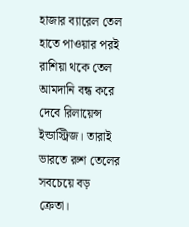হাজার ব্যারেল তেল হাতে পাওয়ার পরই রাশিয়া থকে তেল আমদানি বন্ধ করে দেবে রিলায়েন্স ইন্ডাস্ট্রিজ। তারাই ভারতে রুশ তেলের সবচেয়ে বড় ক্রেতা।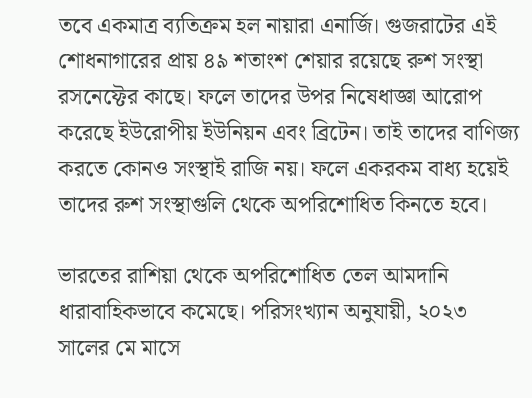তবে একমাত্র ব্যতিক্রম হল নায়ারা এনার্জি। গুজরাটের এই শোধনাগারের প্রায় ৪৯ শতাংশ শেয়ার রয়েছে রুশ সংস্থা রসনেফ্টের কাছে। ফলে তাদের উপর নিষেধাজ্ঞা আরোপ করেছে ইউরোপীয় ইউনিয়ন এবং ব্রিটেন। তাই তাদের বাণিজ্য করতে কোনও সংস্থাই রাজি নয়। ফলে একরকম বাধ্য হয়েই তাদের রুশ সংস্থাগুলি থেকে অপরিশোধিত কিনতে হবে।

ভারতের রাশিয়া থেকে অপরিশোধিত তেল আমদানি ধারাবাহিকভাবে কমেছে। পরিসংখ্যান অনুযায়ী, ২০২৩ সালের মে মাসে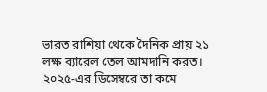ভারত রাশিয়া থেকে দৈনিক প্রায় ২১ লক্ষ ব্যারেল তেল আমদানি করত। ২০২৫-এর ডিসেম্বরে তা কমে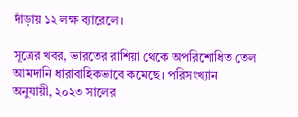দাঁড়ায় ১২ লক্ষ ব্যারেলে।

সূত্রের খবর, ভারতের রাশিয়া থেকে অপরিশোধিত তেল আমদানি ধারাবাহিকভাবে কমেছে। পরিসংখ্যান অনুযায়ী, ২০২৩ সালের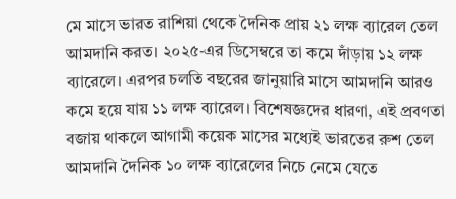মে মাসে ভারত রাশিয়া থেকে দৈনিক প্রায় ২১ লক্ষ ব্যারেল তেল আমদানি করত। ২০২৫-এর ডিসেম্বরে তা কমে দাঁড়ায় ১২ লক্ষ ব্যারেলে। এরপর চলতি বছরের জানুয়ারি মাসে আমদানি আরও কমে হয়ে যায় ১১ লক্ষ ব্যারেল। বিশেষজ্ঞদের ধারণা, এই প্রবণতা বজায় থাকলে আগামী কয়েক মাসের মধ্যেই ভারতের রুশ তেল আমদানি দৈনিক ১০ লক্ষ ব্যারেলের নিচে নেমে যেতে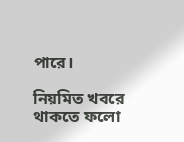পারে।

নিয়মিত খবরে থাকতে ফলো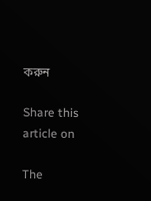করুন

Share this article on

The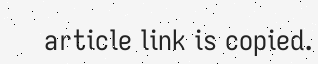article link is copied.